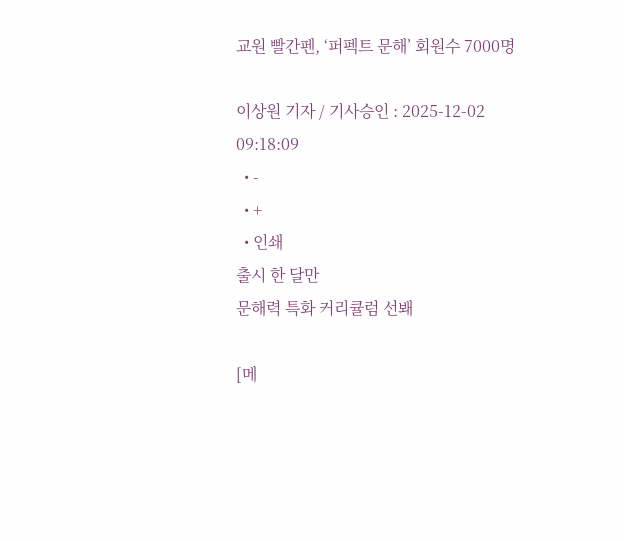교원 빨간펜, ‘퍼펙트 문해’ 회원수 7000명

이상원 기자 / 기사승인 : 2025-12-02 09:18:09
  • -
  • +
  • 인쇄
출시 한 달만
문해력 특화 커리큘럼 선봬

[메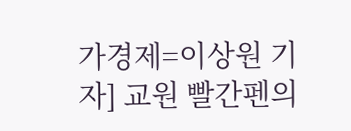가경제=이상원 기자] 교원 빨간펜의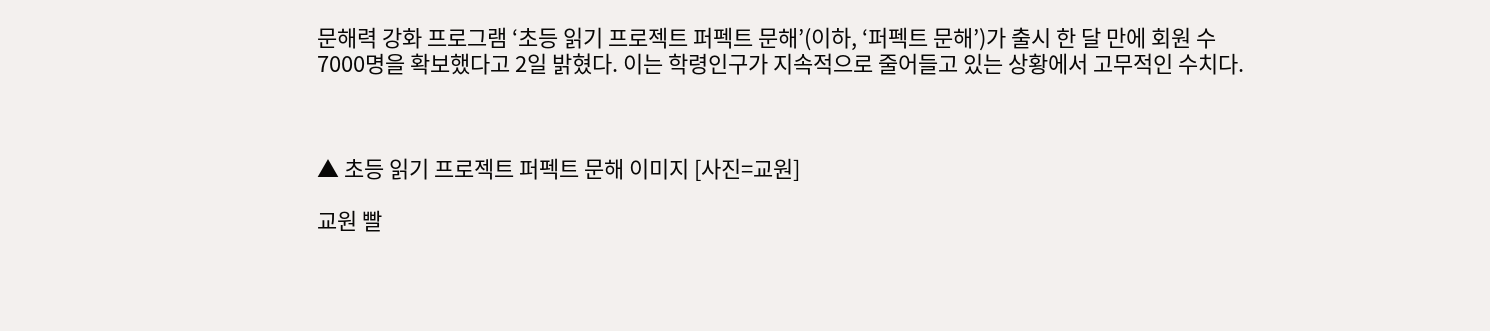문해력 강화 프로그램 ‘초등 읽기 프로젝트 퍼펙트 문해’(이하, ‘퍼펙트 문해’)가 출시 한 달 만에 회원 수 7000명을 확보했다고 2일 밝혔다. 이는 학령인구가 지속적으로 줄어들고 있는 상황에서 고무적인 수치다.



▲ 초등 읽기 프로젝트 퍼펙트 문해 이미지 [사진=교원]

교원 빨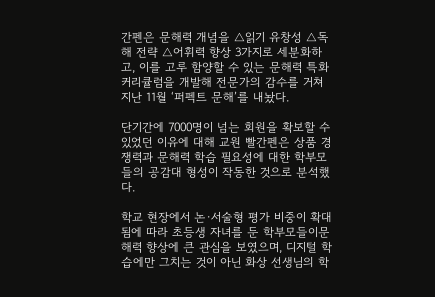간펜은 문해력 개념을 △읽기 유창성 △독해 전략 △어휘력 향상 3가지로 세분화하고, 이를 고루 함양할 수 있는 문해력 특화 커리큘럼을 개발해 전문가의 감수를 거쳐 지난 11월 ‘퍼펙트 문해’를 내놨다.

단기간에 7000명이 넘는 회원을 확보할 수 있었던 이유에 대해 교원 빨간펜은 상품 경쟁력과 문해력 학습 필요성에 대한 학부모들의 공감대 형성이 작동한 것으로 분석했다.

학교 현장에서 논·서술형 평가 비중이 확대됨에 따라 초등생 자녀를 둔 학부모들이문해력 향상에 큰 관심을 보였으며, 디지털 학습에만 그치는 것이 아닌 화상 선생님의 학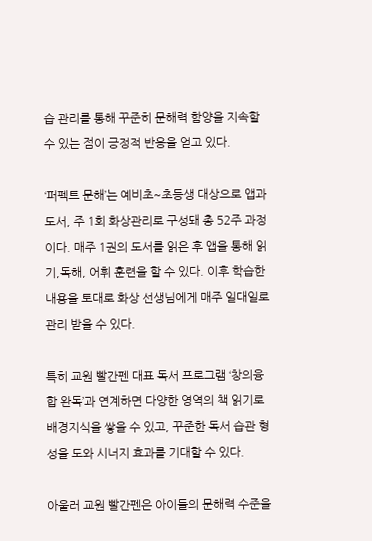습 관리를 통해 꾸준히 문해력 함양을 지속할 수 있는 점이 긍정적 반응을 얻고 있다.

‘퍼펙트 문해’는 예비초~초등생 대상으로 앱과 도서, 주 1회 화상관리로 구성돼 총 52주 과정이다. 매주 1권의 도서를 읽은 후 앱을 통해 읽기,독해, 어휘 훈련을 할 수 있다. 이후 학습한 내용을 토대로 화상 선생님에게 매주 일대일로 관리 받을 수 있다.

특히 교원 빨간펜 대표 독서 프로그램 ‘창의융합 완독’과 연계하면 다양한 영역의 책 읽기로 배경지식을 쌓을 수 있고, 꾸준한 독서 습관 형성을 도와 시너지 효과를 기대할 수 있다.

아울러 교원 빨간펜은 아이들의 문해력 수준을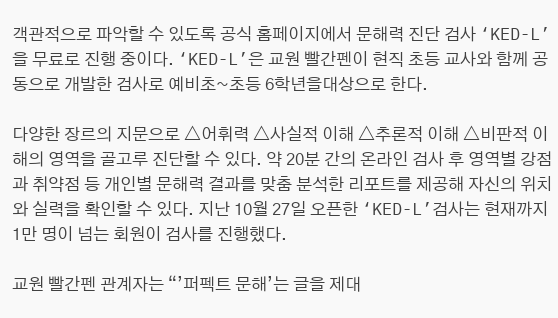객관적으로 파악할 수 있도록 공식 홈페이지에서 문해력 진단 검사 ‘KED-L’을 무료로 진행 중이다. ‘KED-L’은 교원 빨간펜이 현직 초등 교사와 함께 공동으로 개발한 검사로 예비초~초등 6학년을대상으로 한다.

다양한 장르의 지문으로 △어휘력 △사실적 이해 △추론적 이해 △비판적 이해의 영역을 골고루 진단할 수 있다. 약 20분 간의 온라인 검사 후 영역별 강점과 취약점 등 개인별 문해력 결과를 맞춤 분석한 리포트를 제공해 자신의 위치와 실력을 확인할 수 있다. 지난 10월 27일 오픈한 ‘KED-L’검사는 현재까지 1만 명이 넘는 회원이 검사를 진행했다.

교원 빨간펜 관계자는 “’퍼펙트 문해’는 글을 제대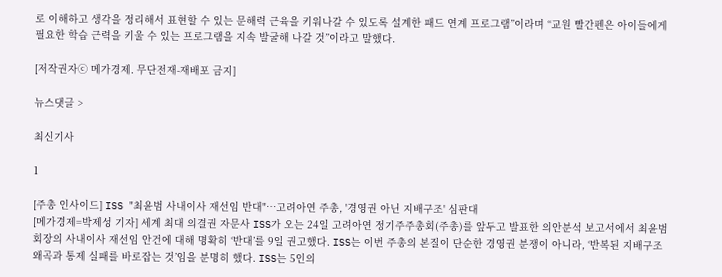로 이해하고 생각을 정리해서 표현할 수 있는 문해력 근육을 키워나갈 수 있도록 설계한 패드 연계 프로그램”이라며 “교원 빨간펜은 아이들에게 필요한 학습 근력을 키울 수 있는 프로그램을 지속 발굴해 나갈 것”이라고 말했다.

[저작권자ⓒ 메가경제. 무단전재-재배포 금지]

뉴스댓글 >

최신기사

1

[주총 인사이드] ISS "최윤범 사내이사 재선임 반대"…고려아연 주총, '경영권 아닌 지배구조' 심판대
[메가경제=박제성 기자] 세계 최대 의결권 자문사 ISS가 오는 24일 고려아연 정기주주총회(주총)를 앞두고 발표한 의안분석 보고서에서 최윤범 회장의 사내이사 재선임 안건에 대해 명확히 ‘반대’를 9일 권고했다. ISS는 이번 주총의 본질이 단순한 경영권 분쟁이 아니라, ‘반복된 지배구조 왜곡과 통제 실패를 바로잡는 것’임을 분명히 했다. ISS는 5인의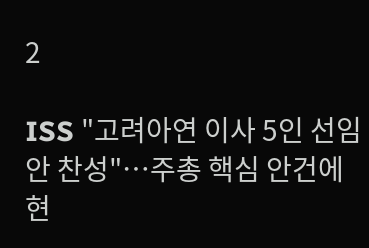2

ISS "고려아연 이사 5인 선임안 찬성"…주총 핵심 안건에 현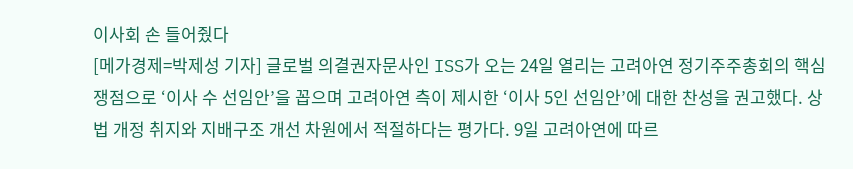이사회 손 들어줬다
[메가경제=박제성 기자] 글로벌 의결권자문사인 ISS가 오는 24일 열리는 고려아연 정기주주총회의 핵심 쟁점으로 ‘이사 수 선임안’을 꼽으며 고려아연 측이 제시한 ‘이사 5인 선임안’에 대한 찬성을 권고했다. 상법 개정 취지와 지배구조 개선 차원에서 적절하다는 평가다. 9일 고려아연에 따르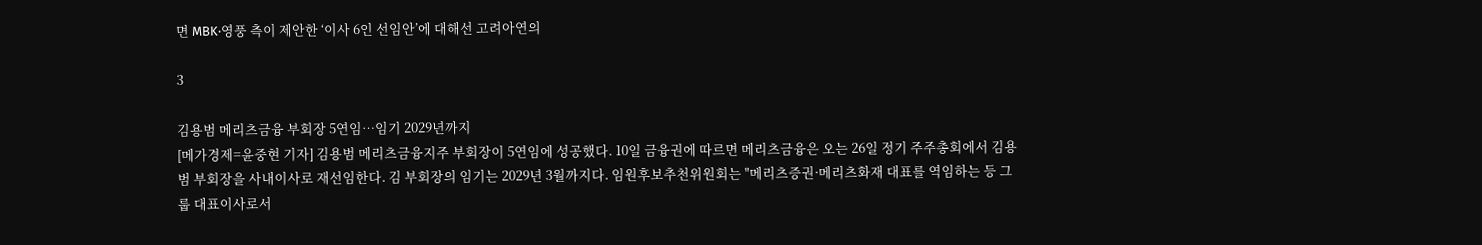면 MBK·영풍 측이 제안한 ‘이사 6인 선임안’에 대해선 고려아연의

3

김용범 메리츠금융 부회장 5연임…임기 2029년까지
[메가경제=윤중현 기자] 김용범 메리츠금융지주 부회장이 5연임에 성공했다. 10일 금융권에 따르면 메리츠금융은 오는 26일 정기 주주총회에서 김용범 부회장을 사내이사로 재선임한다. 김 부회장의 임기는 2029년 3월까지다. 임원후보추천위원회는 "메리츠증권·메리츠화재 대표를 역임하는 등 그룹 대표이사로서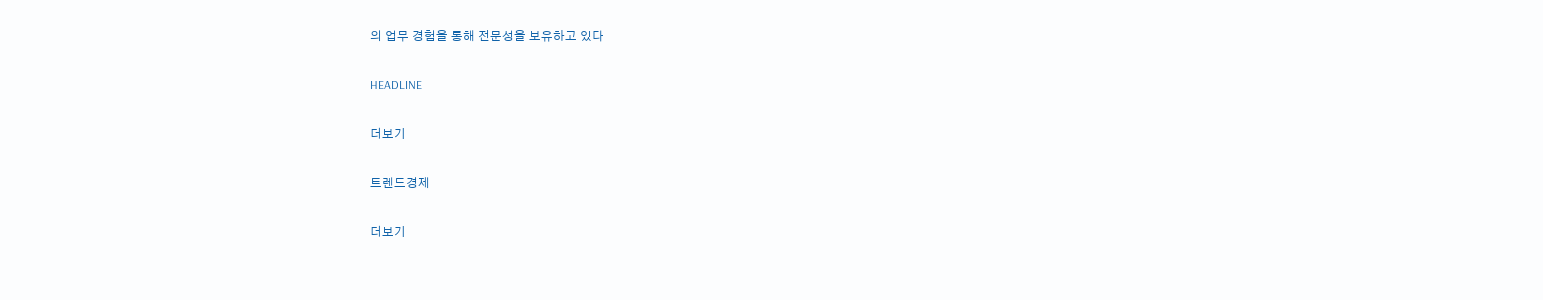의 업무 경험을 통해 전문성을 보유하고 있다

HEADLINE

더보기

트렌드경제

더보기